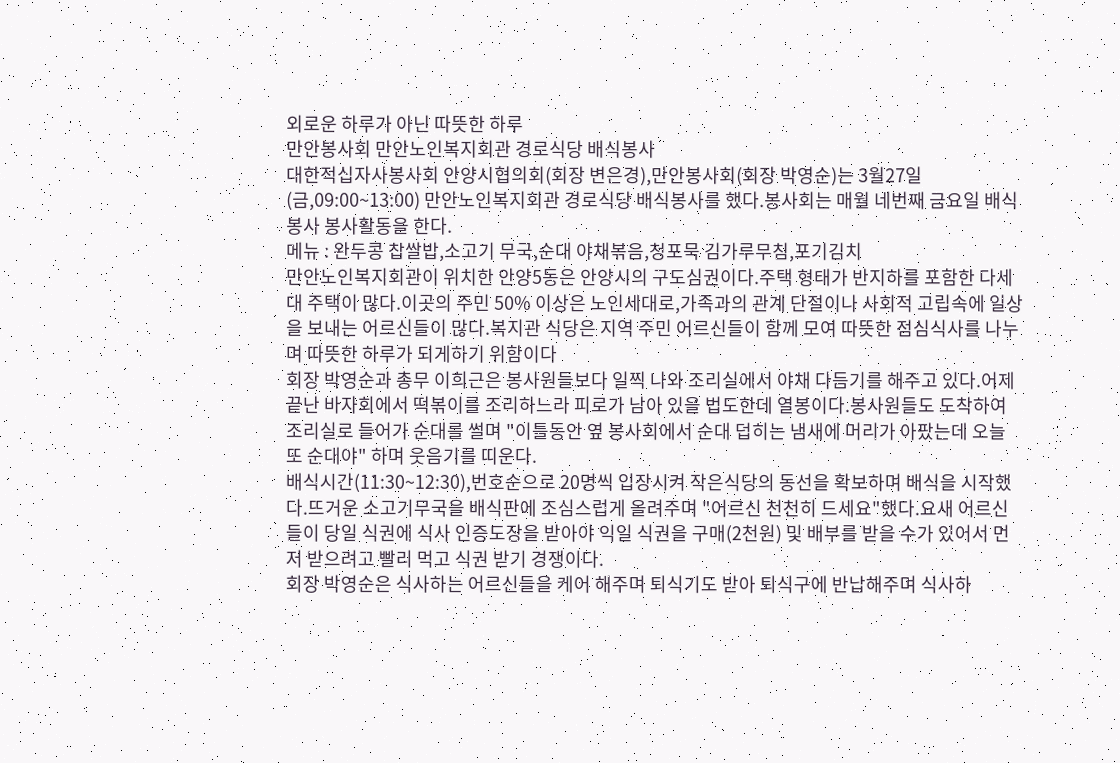외로운 하루가 아닌 따뜻한 하루
만안봉사회 만안노인복지회관 경로식당 배식봉사
대한적십자사봉사회 안양시협의회(회장 변은경),만안봉사회(회장 박영순)는 3월27일(금,09:00~13:00) 만안노인복지회관 경로식당 배식봉사를 했다.봉사회는 매월 네번째 금요일 배식봉사 봉사활동을 한다.
메뉴 : 완두콩 찹쌀밥,소고기 무국,순대 야채볶음,청포묵 김가루무침,포기김치
만안노인복지회관이 위치한 안양5동은 안양시의 구도심권이다.주택 형태가 반지하를 포함한 다세대 주택이 많다.이곳의 주민 50% 이상은 노인세대로,가족과의 관계 단절이나 사회적 고립속에 일상을 보내는 어르신들이 많다.복지관 식당은 지역 주민 어르신들이 함께 모여 따뜻한 점심식사를 나누며 따뜻한 하루가 되게하기 위함이다
회장 박영순과 총무 이희근은 봉사원들보다 일찍 나와 조리실에서 야채 다듬기를 해주고 있다.어제 끝난 바자회에서 떡볶이를 조리하느라 피로가 남아 있을 법도한데 열봉이다.봉사원들도 도착하여 조리실로 들어가 순대를 썰며 "이틀동안 옆 봉사회에서 순대 덥히는 냄새에 머리가 아팠는데 오늘 또 순대야" 하며 웃음기를 띠운다.
배식시간(11:30~12:30),번호순으로 20명씩 입장시켜 작은식당의 동선을 확보하며 배식을 시작했다.뜨거운 소고기무국을 배식판에 조심스럽게 올려주며 "어르신 천천히 드세요"했다.요새 어르신들이 당일 식권에 식사 인증도장을 받아야 익일 식권을 구매(2천원) 및 배부를 받을 수가 있어서 먼저 받으려고 빨리 먹고 식권 받기 경쟁이다.
회장 박영순은 식사하는 어르신들을 케어 해주며 퇴식기도 받아 퇴식구에 반납해주며 식사하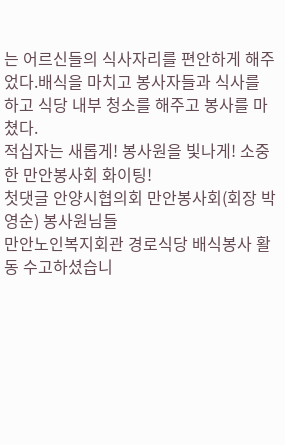는 어르신들의 식사자리를 편안하게 해주었다.배식을 마치고 봉사자들과 식사를 하고 식당 내부 청소를 해주고 봉사를 마쳤다.
적십자는 새롭게! 봉사원을 빛나게! 소중한 만안봉사회 화이팅!
첫댓글 안양시협의회 만안봉사회(회장 박영순) 봉사원님들
만안노인복지회관 경로식당 배식봉사 활동 수고하셨습니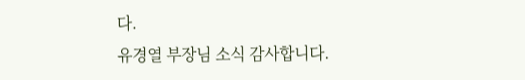다.
유경열 부장님 소식 감사합니다.